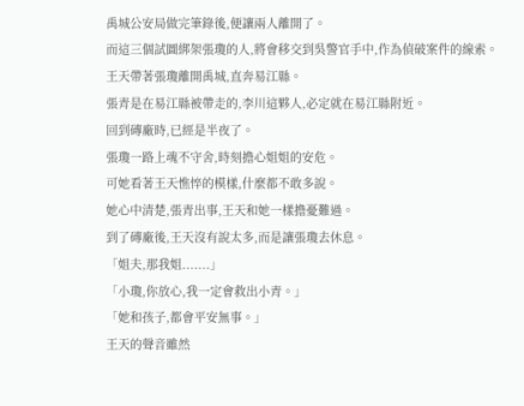禹城公安局做完筆錄後,便讓兩人離開了。
而這三個試圖綁架張瓊的人,將會移交到吳警官手中,作為偵破案件的線索。
王天帶著張瓊離開禹城,直奔易江縣。
張青是在易江縣被帶走的,李川這夥人,必定就在易江縣附近。
回到磚廠時,已經是半夜了。
張瓊一路上魂不守舍,時刻擔心姐姐的安危。
可她看著王天憔悴的模樣,什麼都不敢多說。
她心中清楚,張青出事,王天和她一樣擔憂難過。
到了磚廠後,王天沒有說太多,而是讓張瓊去休息。
「姐夫,那我姐.......」
「小瓊,你放心,我一定會救出小青。」
「她和孩子,都會平安無事。」
王天的聲音雖然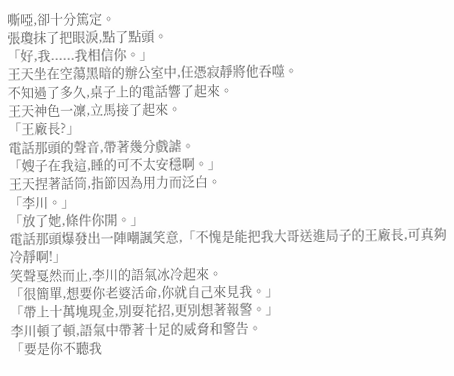嘶啞,卻十分篤定。
張瓊抹了把眼淚,點了點頭。
「好,我......我相信你。」
王天坐在空蕩黑暗的辦公室中,任憑寂靜將他吞噬。
不知過了多久,桌子上的電話響了起來。
王天神色一凜,立馬接了起來。
「王廠長?」
電話那頭的聲音,帶著幾分戲謔。
「嫂子在我這,睡的可不太安穩啊。」
王天捏著話筒,指節因為用力而泛白。
「李川。」
「放了她,條件你開。」
電話那頭爆發出一陣嘲諷笑意,「不愧是能把我大哥送進局子的王廠長,可真夠冷靜啊!」
笑聲戛然而止,李川的語氣冰冷起來。
「很簡單,想要你老婆活命,你就自己來見我。」
「帶上十萬塊現金,別耍花招,更別想著報警。」
李川頓了頓,語氣中帶著十足的威脅和警告。
「要是你不聽我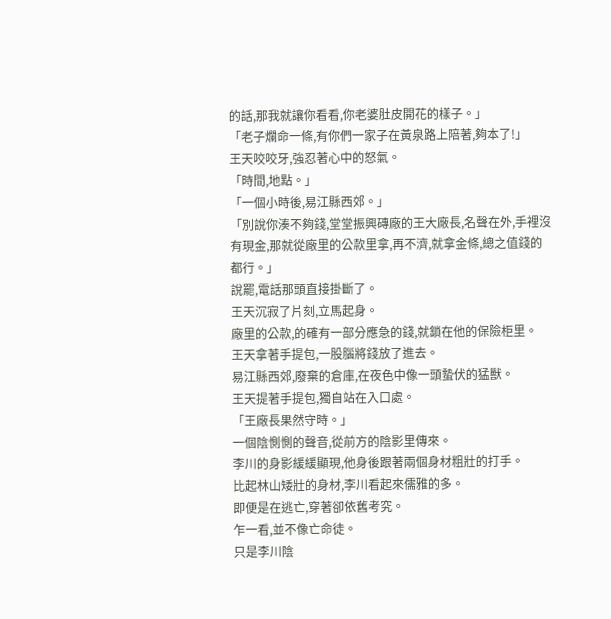的話,那我就讓你看看,你老婆肚皮開花的樣子。」
「老子爛命一條,有你們一家子在黃泉路上陪著,夠本了!」
王天咬咬牙,強忍著心中的怒氣。
「時間,地點。」
「一個小時後,易江縣西郊。」
「別說你湊不夠錢,堂堂振興磚廠的王大廠長,名聲在外,手裡沒有現金,那就從廠里的公款里拿,再不濟,就拿金條,總之值錢的都行。」
說罷,電話那頭直接掛斷了。
王天沉寂了片刻,立馬起身。
廠里的公款,的確有一部分應急的錢,就鎖在他的保險柜里。
王天拿著手提包,一股腦將錢放了進去。
易江縣西郊,廢棄的倉庫,在夜色中像一頭蟄伏的猛獸。
王天提著手提包,獨自站在入口處。
「王廠長果然守時。」
一個陰惻惻的聲音,從前方的陰影里傳來。
李川的身影緩緩顯現,他身後跟著兩個身材粗壯的打手。
比起林山矮壯的身材,李川看起來儒雅的多。
即便是在逃亡,穿著卻依舊考究。
乍一看,並不像亡命徒。
只是李川陰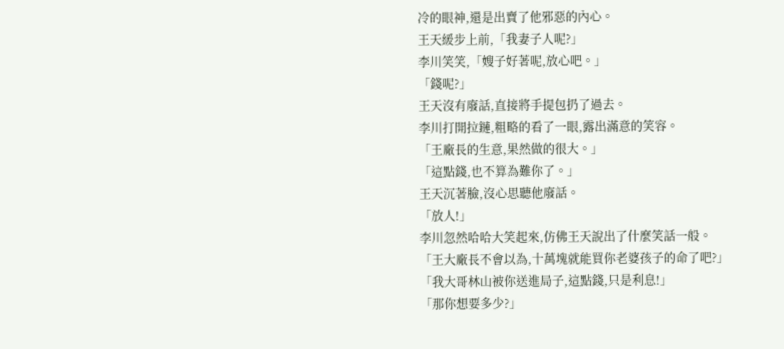冷的眼神,還是出賣了他邪惡的內心。
王天緩步上前,「我妻子人呢?」
李川笑笑,「嫂子好著呢,放心吧。」
「錢呢?」
王天沒有廢話,直接將手提包扔了過去。
李川打開拉鏈,粗略的看了一眼,露出滿意的笑容。
「王廠長的生意,果然做的很大。」
「這點錢,也不算為難你了。」
王天沉著臉,沒心思聽他廢話。
「放人!」
李川忽然哈哈大笑起來,仿佛王天說出了什麼笑話一般。
「王大廠長不會以為,十萬塊就能買你老婆孩子的命了吧?」
「我大哥林山被你送進局子,這點錢,只是利息!」
「那你想要多少?」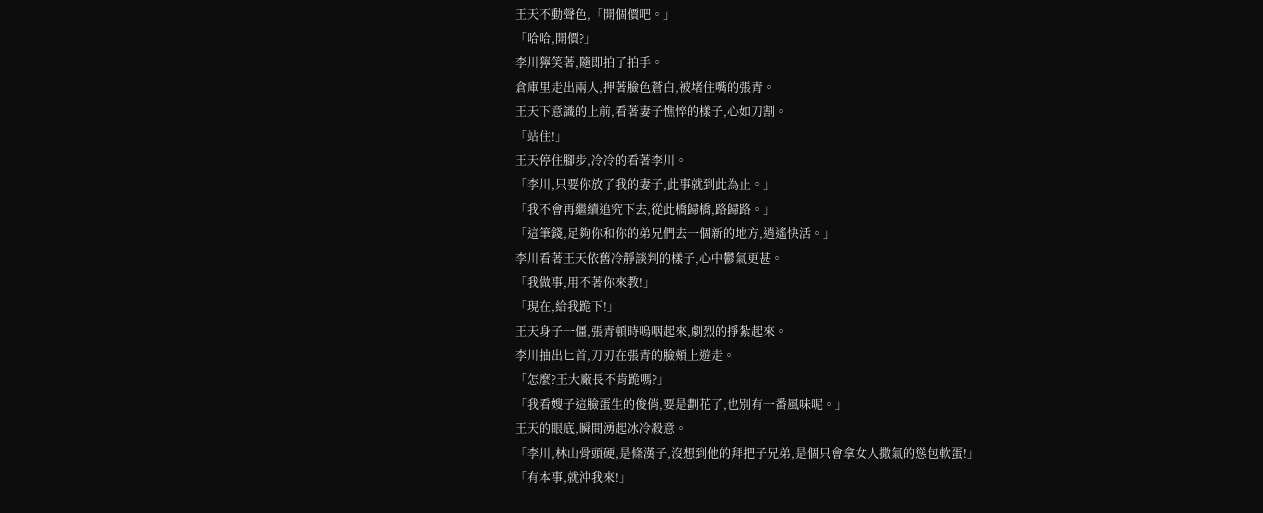王天不動聲色,「開個價吧。」
「哈哈,開價?」
李川獰笑著,隨即拍了拍手。
倉庫里走出兩人,押著臉色蒼白,被堵住嘴的張青。
王天下意識的上前,看著妻子憔悴的樣子,心如刀割。
「站住!」
王天停住腳步,冷冷的看著李川。
「李川,只要你放了我的妻子,此事就到此為止。」
「我不會再繼續追究下去,從此橋歸橋,路歸路。」
「這筆錢,足夠你和你的弟兄們去一個新的地方,逍遙快活。」
李川看著王天依舊冷靜談判的樣子,心中鬱氣更甚。
「我做事,用不著你來教!」
「現在,給我跪下!」
王天身子一僵,張青頓時嗚咽起來,劇烈的掙紮起來。
李川抽出匕首,刀刃在張青的臉頰上遊走。
「怎麼?王大廠長不肯跪嗎?」
「我看嫂子這臉蛋生的俊俏,要是劃花了,也別有一番風味呢。」
王天的眼底,瞬間湧起冰冷殺意。
「李川,林山骨頭硬,是條漢子,沒想到他的拜把子兄弟,是個只會拿女人撒氣的慫包軟蛋!」
「有本事,就沖我來!」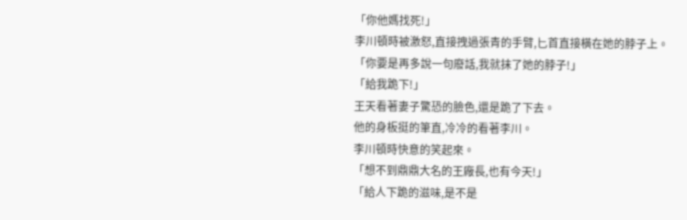「你他媽找死!」
李川頓時被激怒,直接拽過張青的手臂,匕首直接橫在她的脖子上。
「你要是再多說一句廢話,我就抹了她的脖子!」
「給我跪下!」
王天看著妻子驚恐的臉色,還是跪了下去。
他的身板挺的筆直,冷冷的看著李川。
李川頓時快意的笑起來。
「想不到鼎鼎大名的王廠長,也有今天!」
「給人下跪的滋味,是不是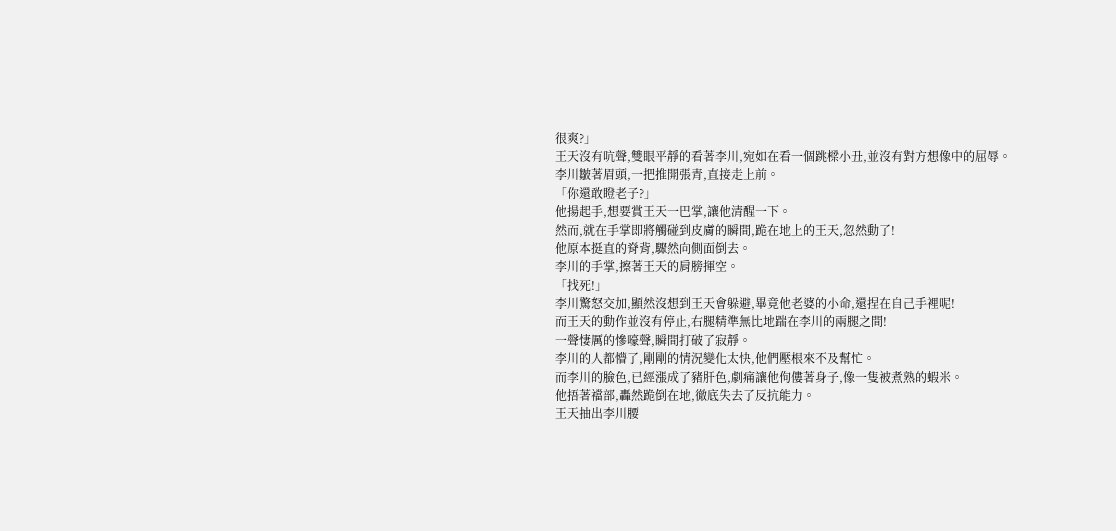很爽?」
王天沒有吭聲,雙眼平靜的看著李川,宛如在看一個跳樑小丑,並沒有對方想像中的屈辱。
李川皺著眉頭,一把推開張青,直接走上前。
「你還敢瞪老子?」
他揚起手,想要賞王天一巴掌,讓他清醒一下。
然而,就在手掌即將觸碰到皮膚的瞬間,跪在地上的王天,忽然動了!
他原本挺直的脊背,驟然向側面倒去。
李川的手掌,擦著王天的肩膀揮空。
「找死!」
李川驚怒交加,顯然沒想到王天會躲避,畢竟他老婆的小命,還捏在自己手裡呢!
而王天的動作並沒有停止,右腿精準無比地踹在李川的兩腿之間!
一聲悽厲的慘嚎聲,瞬間打破了寂靜。
李川的人都懵了,剛剛的情況變化太快,他們壓根來不及幫忙。
而李川的臉色,已經漲成了豬肝色,劇痛讓他佝僂著身子,像一隻被煮熟的蝦米。
他捂著襠部,轟然跪倒在地,徹底失去了反抗能力。
王天抽出李川腰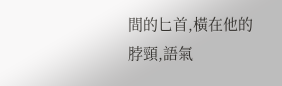間的匕首,橫在他的脖頸,語氣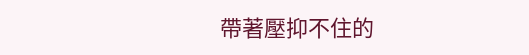帶著壓抑不住的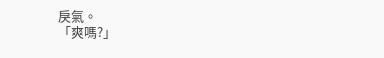戾氣。
「爽嗎?」